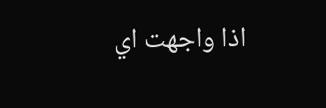اذا واجهت اي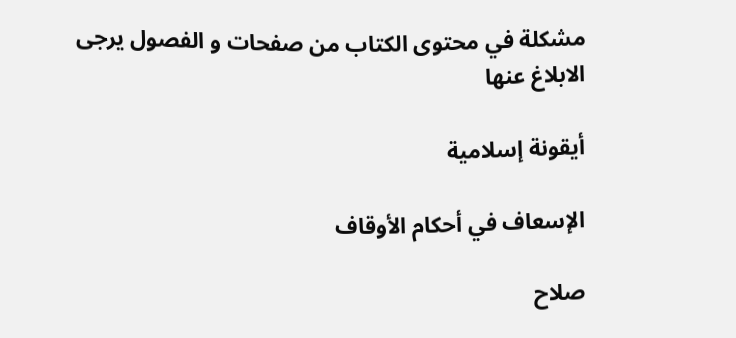مشكلة في محتوى الكتاب من صفحات و الفصول يرجى الابلاغ عنها

أيقونة إسلامية

الإسعاف في أحكام الأوقاف

صلاح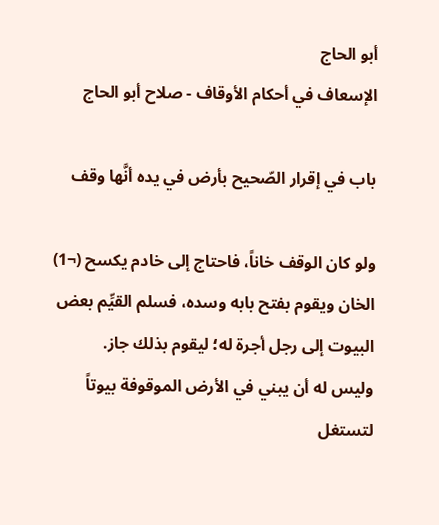أبو الحاج
الإسعاف في أحكام الأوقاف - صلاح أبو الحاج

باب في إقرار الصّحيح بأرض في يده أنَّها وقف

ولو كان الوقف خاناً، فاحتاج إلى خادم يكسح (¬1) الخان ويقوم بفتح بابه وسده، فسلم القيِّم بعض البيوت إلى رجل أجرة له؛ ليقوم بذلك جاز.
وليس له أن يبني في الأرض الموقوفة بيوتاً لتستغل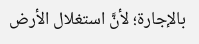بالإجارة؛ لأنَّ استغلال الأرض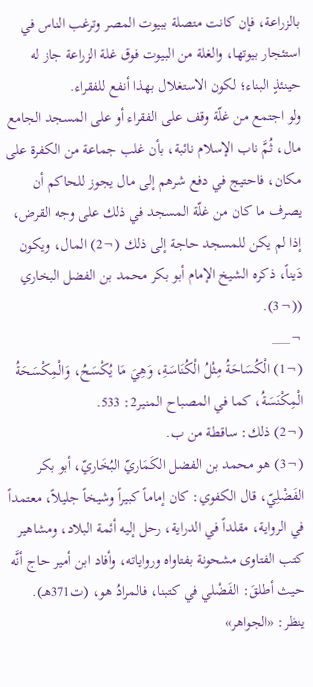بالزراعة، فإن كانت متصلة ببيوت المصر وترغب الناس في استئجار بيوتها، والغلة من البيوت فوق غلة الزراعة جاز له حينئذٍ البناء؛ لكون الاستغلال بهذا أنفع للفقراء.
ولو اجتمع من غلّة وقف على الفقراء أو على المسجد الجامع مال، ثُمَّ ناب الإسلام نائبة، بأن غلب جماعة من الكفرة على مكان، فاحتيج في دفع شرهم إلى مال يجوز للحاكم أن يصرف ما كان من غلّة المسجد في ذلك على وجه القرض، إذا لم يكن للمسجد حاجة إلى ذلك (¬2) المال، ويكون دَيناً، ذكره الشيخ الإمام أبو بكر محمد بن الفضل البخاري ((¬3).
¬___
(¬1) الْكُسَاحَةُ مِثْلُ الْكُنَاسَةِ، وَهِيَ مَا يُكْسَحُ، وَالْمِكْسَحَةُ الْمِكْنَسَةُ، كما في المصباح المنير2: 533.
(¬2) ذلك: ساقطة من ب.
(¬3) هو محمد بن الفضل الكَمَاريّ البُخَاريّ، أبو بكر الفَضْلِيّ، قال الكفوي: كان إماماً كبيراً وشيخاً جليلاً، معتمداً في الرواية، مقلداً في الدراية، رحل إليه أئمة البلاد، ومشاهير كتب الفتاوى مشحونة بفتاواه ورواياته، وأفاد ابن أمير حاج أنَّه حيث أطلقَ: الفَضْلي في كتبنا، فالمرادُ هو، (ت371هـ). ينظر: «الجواهر»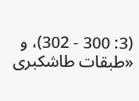(3: 300 - 302)، و «طبقات طاشكبرى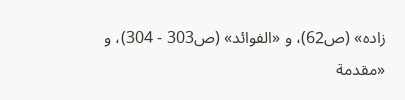زاده» (ص62)، و «الفوائد» (ص303 - 304)، و «مقدمة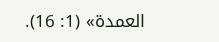العمدة» (1: 16).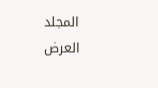المجلد
العرض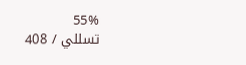55%
تسللي / 408